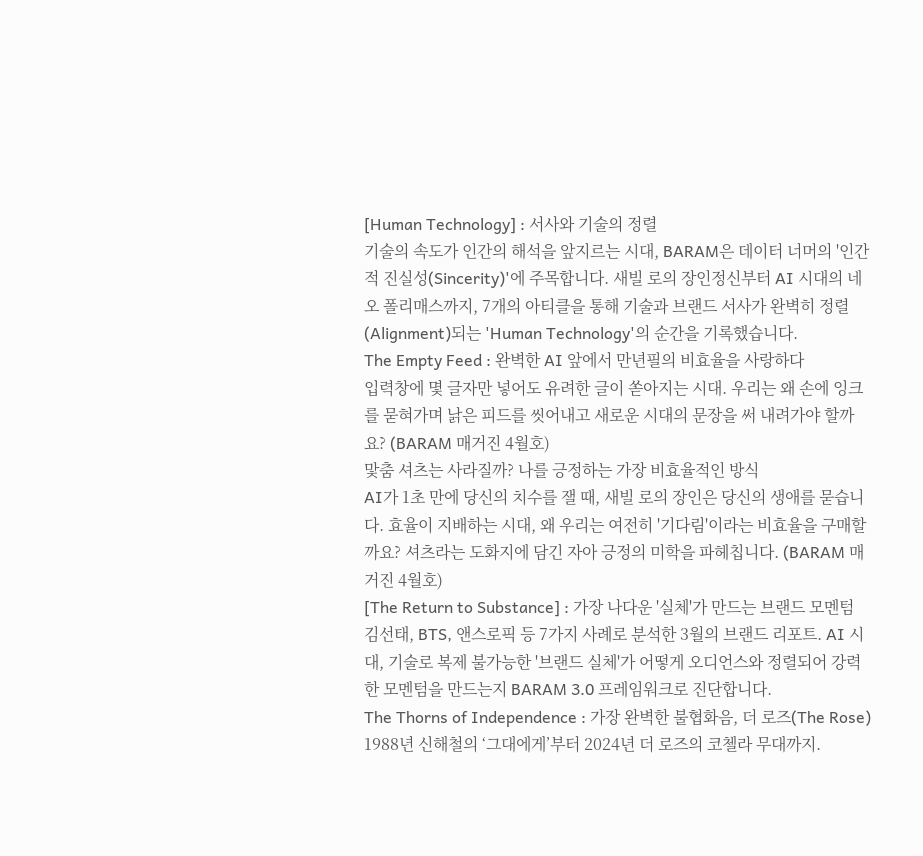[Human Technology] : 서사와 기술의 정렬
기술의 속도가 인간의 해석을 앞지르는 시대, BARAM은 데이터 너머의 '인간적 진실성(Sincerity)'에 주목합니다. 새빌 로의 장인정신부터 AI 시대의 네오 폴리매스까지, 7개의 아티클을 통해 기술과 브랜드 서사가 완벽히 정렬(Alignment)되는 'Human Technology'의 순간을 기록했습니다.
The Empty Feed : 완벽한 AI 앞에서 만년필의 비효율을 사랑하다
입력창에 몇 글자만 넣어도 유려한 글이 쏟아지는 시대. 우리는 왜 손에 잉크를 묻혀가며 낡은 피드를 씻어내고 새로운 시대의 문장을 써 내려가야 할까요? (BARAM 매거진 4월호)
맟춤 셔츠는 사라질까? 나를 긍정하는 가장 비효율적인 방식
AI가 1초 만에 당신의 치수를 잴 때, 새빌 로의 장인은 당신의 생애를 묻습니다. 효율이 지배하는 시대, 왜 우리는 여전히 '기다림'이라는 비효율을 구매할까요? 셔츠라는 도화지에 담긴 자아 긍정의 미학을 파헤칩니다. (BARAM 매거진 4월호)
[The Return to Substance] : 가장 나다운 '실체'가 만드는 브랜드 모멘텀
김선태, BTS, 앤스로픽 등 7가지 사례로 분석한 3월의 브랜드 리포트. AI 시대, 기술로 복제 불가능한 '브랜드 실체'가 어떻게 오디언스와 정렬되어 강력한 모멘텀을 만드는지 BARAM 3.0 프레임워크로 진단합니다.
The Thorns of Independence : 가장 완벽한 불협화음, 더 로즈(The Rose)
1988년 신해철의 ‘그대에게’부터 2024년 더 로즈의 코첼라 무대까지.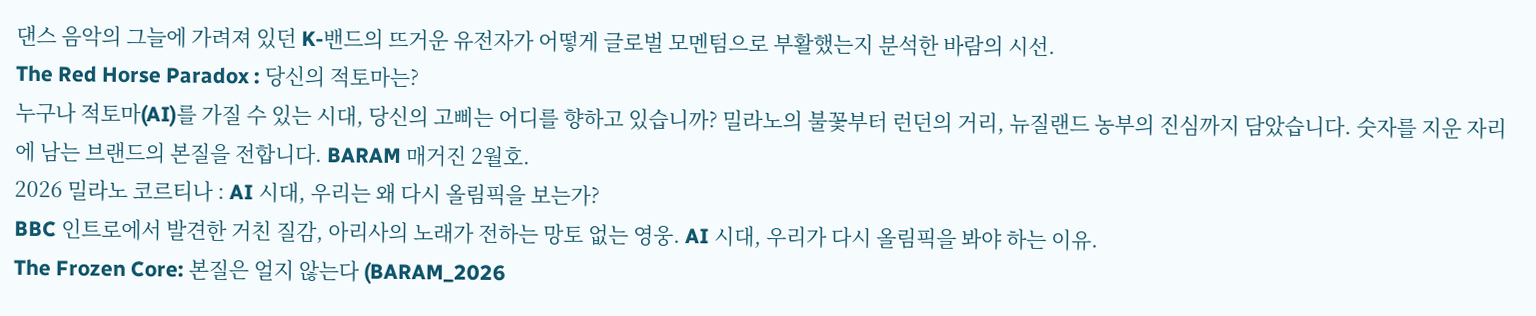댄스 음악의 그늘에 가려져 있던 K-밴드의 뜨거운 유전자가 어떻게 글로벌 모멘텀으로 부활했는지 분석한 바람의 시선.
The Red Horse Paradox : 당신의 적토마는?
누구나 적토마(AI)를 가질 수 있는 시대, 당신의 고삐는 어디를 향하고 있습니까? 밀라노의 불꽃부터 런던의 거리, 뉴질랜드 농부의 진심까지 담았습니다. 숫자를 지운 자리에 남는 브랜드의 본질을 전합니다. BARAM 매거진 2월호.
2026 밀라노 코르티나 : AI 시대, 우리는 왜 다시 올림픽을 보는가?
BBC 인트로에서 발견한 거친 질감, 아리사의 노래가 전하는 망토 없는 영웅. AI 시대, 우리가 다시 올림픽을 봐야 하는 이유.
The Frozen Core: 본질은 얼지 않는다 (BARAM_2026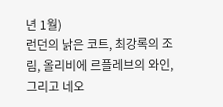년 1월)
런던의 낡은 코트, 최강록의 조림, 올리비에 르플레브의 와인, 그리고 네오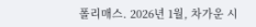폴리매스. 2026년 1월, 차가운 시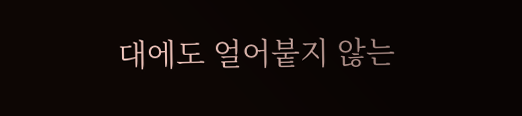대에도 얼어붙지 않는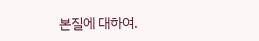본질에 대하여.